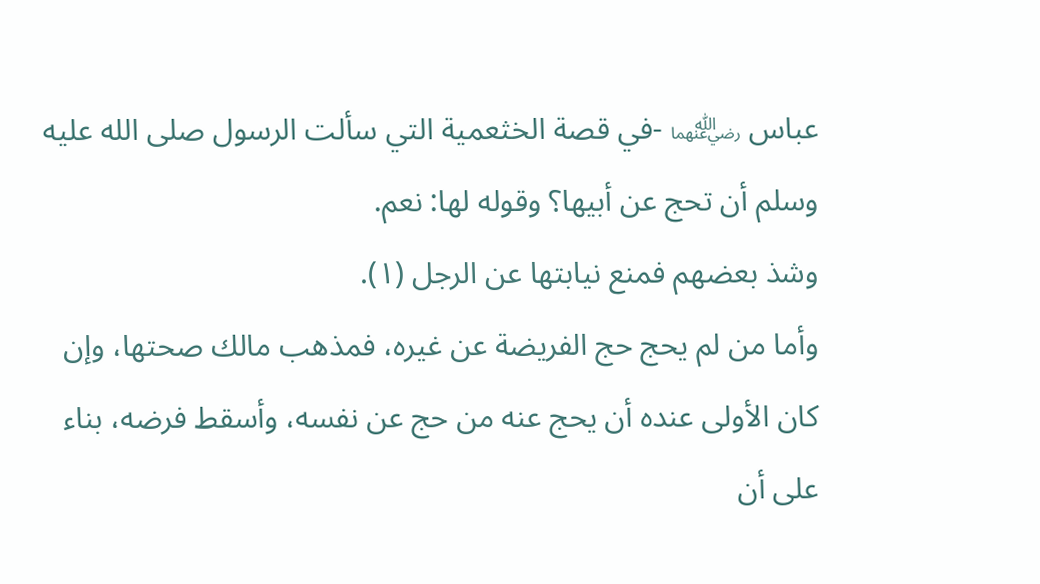عباس ﵄ -في قصة الخثعمية التي سألت الرسول صلى الله عليه وسلم أن تحج عن أبيها؟ وقوله لها: نعم.
وشذ بعضهم فمنع نيابتها عن الرجل (١).
وأما من لم يحج حج الفريضة عن غيره، فمذهب مالك صحتها، وإن كان الأولى عنده أن يحج عنه من حج عن نفسه، وأسقط فرضه، بناء على أن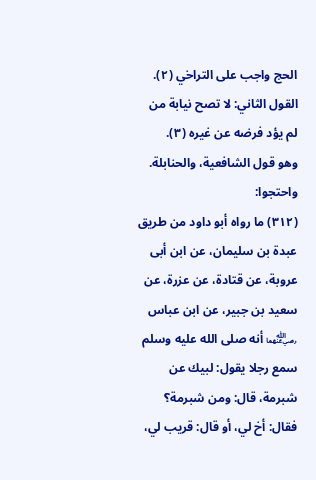الحج واجب على التراخي (٢).
القول الثاني: لا تصح نيابة من لم يؤد فرضه عن غيره (٣).
وهو قول الشافعية، والحنابلة.
واحتجوا:
(٣١٢) ما رواه أبو داود من طريق عبدة بن سليمان، عن ابن أبى عروبة، عن قتادة، عن عزرة، عن سعيد بن جبير، عن ابن عباس ﵄ أنه صلى الله عليه وسلم سمع رجلا يقول: لبيك عن شبرمة، قال: ومن شبرمة؟ فقال: أخ لي، أو قال: قريب لي،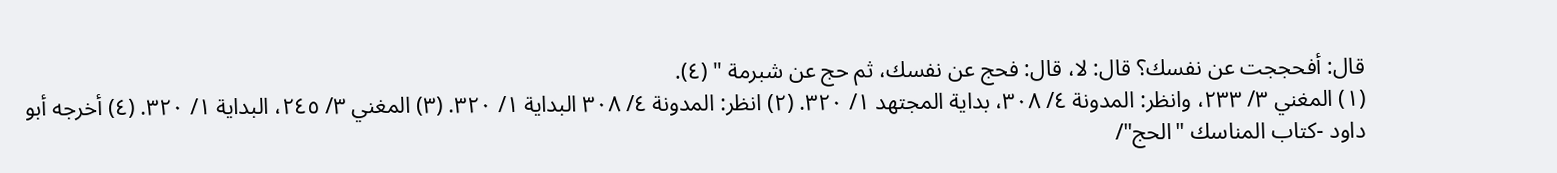قال: أفحججت عن نفسك؟ قال: لا، قال: فحج عن نفسك، ثم حج عن شبرمة " (٤).
(١) المغني ٣/ ٢٣٣، وانظر: المدونة ٤/ ٣٠٨، بداية المجتهد ١/ ٣٢٠. (٢) انظر: المدونة ٤/ ٣٠٨ البداية ١/ ٣٢٠. (٣) المغني ٣/ ٢٤٥، البداية ١/ ٣٢٠. (٤) أخرجه أبو داود -كتاب المناسك "الحج"/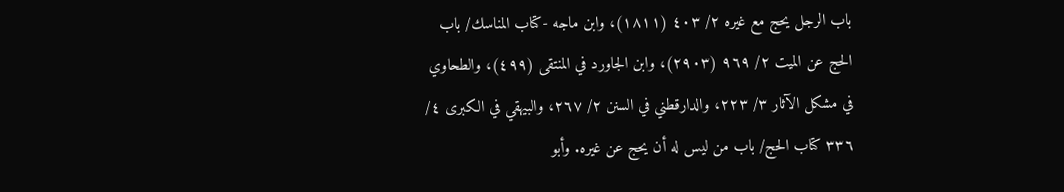باب الرجل يحج مع غيره ٢/ ٤٠٣ (١٨١١)، وابن ماجه -كتاب المناسك/ باب الحج عن الميت ٢/ ٩٦٩ (٢٩٠٣)، وابن الجاورد في المنتقى (٤٩٩)، والطحاوي في مشكل الآثار ٣/ ٢٢٣، والدارقطني في السنن ٢/ ٢٦٧، والبيهقي في الكبرى ٤/ ٣٣٦ كتاب الحج/ باب من ليس له أن يحج عن غيره. وأبو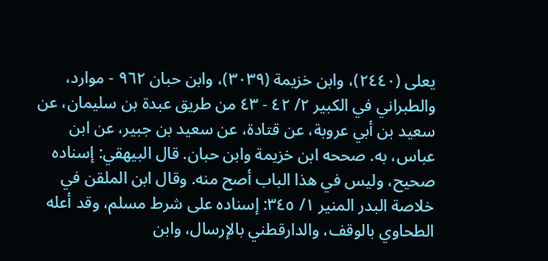يعلى (٢٤٤٠)، وابن خزيمة (٣٠٣٩)، وابن حبان ٩٦٢ - موارد، والطبراني في الكبير ٢/ ٤٢ - ٤٣ من طريق عبدة بن سليمان، عن سعيد بن أبي عروبة، عن قتادة، عن سعيد بن جبير، عن ابن عباس، به. صححه ابن خزيمة وابن حبان. قال البيهقي: إسناده صحيح، وليس في هذا الباب أصح منه. وقال ابن الملقن في خلاصة البدر المنير ١/ ٣٤٥: إسناده على شرط مسلم، وقد أعله الطحاوي بالوقف، والدارقطني بالإرسال، وابن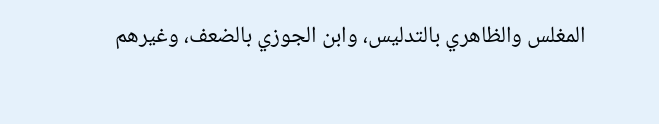المغلس والظاهري بالتدليس، وابن الجوزي بالضعف، وغيرهم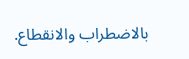بالاضطراب والانقطاع.